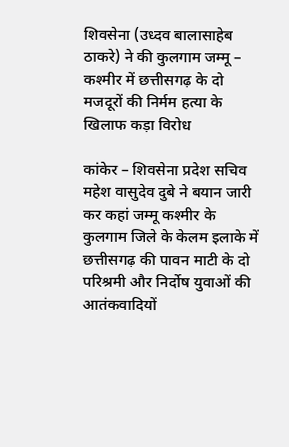शिवसेना (उध्दव बालासाहेब ठाकरे) ने की कुलगाम जम्मू – कश्मीर में छत्तीसगढ़ के दो मजदूरों की निर्मम हत्या के खिलाफ कड़ा विरोध

कांकेर – शिवसेना प्रदेश सचिव महेश वासुदेव दुबे ने बयान जारी कर कहां जम्मू कश्मीर के कुलगाम जिले के केलम इलाके में छत्तीसगढ़ की पावन माटी के दो परिश्रमी और निर्दोष युवाओं की आतंकवादियों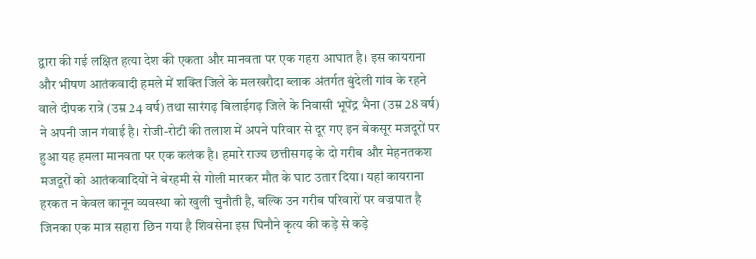द्वारा की गई लक्षित हत्या देश की एकता और मानवता पर एक गहरा आघात है। इस कायराना और भीषण आतंकवादी हमले में शक्ति जिले के मलखरौदा ब्लाक अंतर्गत बुंदेली गांव के रहने वाले दीपक रात्रे (उम्र 24 वर्ष) तथा सारंगढ़ बिलाईगढ़ जिले के निवासी भूपेंद्र भैना (उम्र 28 वर्ष) ने अपनी जान गंवाई है। रोजी-रोटी की तलाश में अपने परिवार से दूर गए इन बेकसूर मजदूरों पर हुआ यह हमला मानवता पर एक कलंक है। हमारे राज्य छत्तीसगढ़ के दो गरीब और मेहनतकश मजदूरों को आतंकवादियों ने बेरहमी से गोली मारकर मौत के घाट उतार दिया। यहां कायराना हरकत न केवल कानून व्यवस्था को खुली चुनौती है, बल्कि उन गरीब परिवारों पर वज्रपात है जिनका एक मात्र सहारा छिन गया है शिवसेना इस घिनौने कृत्य की कड़े से कड़े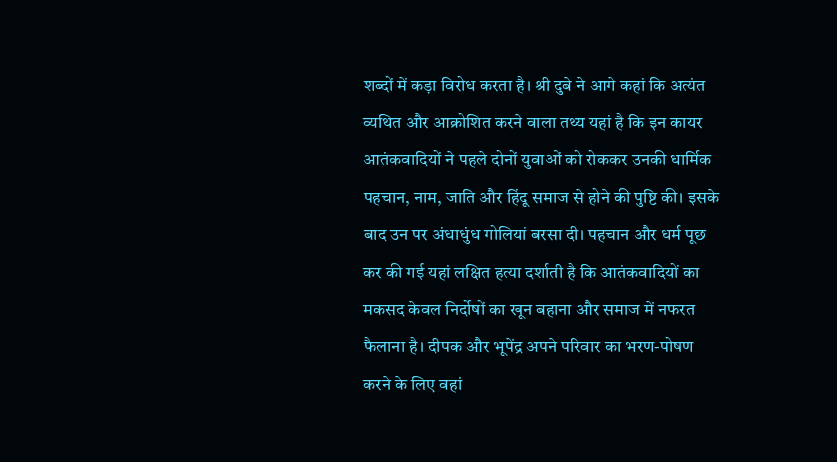शब्दों में कड़ा विरोध करता है। श्री दुबे ने आगे कहां कि अत्यंत व्यथित और आक्रोशित करने वाला तथ्य यहां है कि इन कायर आतंकवादियों ने पहले दोनों युवाओं को रोककर उनकी धार्मिक पहचान, नाम, जाति और हिंदू समाज से होने की पुष्टि की। इसके बाद उन पर अंधाधुंध गोलियां बरसा दी। पहचान और धर्म पूछ कर की गई यहां लक्षित हत्या दर्शाती है कि आतंकवादियों का मकसद केवल निर्दोषों का खून बहाना और समाज में नफरत फैलाना है। दीपक और भूपेंद्र अपने परिवार का भरण-पोषण करने के लिए वहां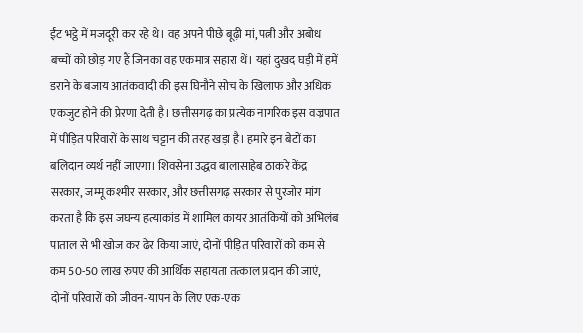ईंट भट्ठे में मजदूरी कर रहे थे। वह अपने पीछे बूढ़ी मां, पत्नी और अबोध बच्चों को छोड़ गए हैं जिनका वह एकमात्र सहारा थें। यहां दुखद घड़ी में हमें डराने के बजाय आतंकवादी की इस घिनौने सोच के खिलाफ और अधिक एकजुट होने की प्रेरणा देती है। छत्तीसगढ़ का प्रत्येक नागरिक इस वज्रपात में पीड़ित परिवारों के साथ चट्टान की तरह खड़ा है। हमारे इन बेटों का बलिदान व्यर्थ नहीं जाएगा। शिवसेना उद्धव बालासाहेब ठाकरे केंद्र सरकार, जम्मू कश्मीर सरकार, और छत्तीसगढ़ सरकार से पुरजोर मांग करता है कि इस जघन्य हत्याकांड में शामिल कायर आतंकियों को अभिलंब पाताल से भी खोज कर ढेर किया जाएं, दोनों पीड़ित परिवारों को कम से कम 50-50 लाख रुपए की आर्थिक सहायता तत्काल प्रदान की जाएं, दोनों परिवारों को जीवन-यापन के लिए एक-एक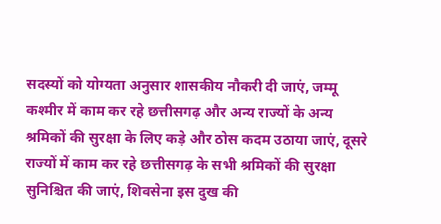सदस्यों को योग्यता अनुसार शासकीय नौकरी दी जाएं, जम्मू कश्मीर में काम कर रहे छत्तीसगढ़ और अन्य राज्यों के अन्य श्रमिकों की सुरक्षा के लिए कड़े और ठोस कदम उठाया जाएं, दूसरे राज्यों में काम कर रहे छत्तीसगढ़ के सभी श्रमिकों की सुरक्षा सुनिश्चित की जाएं, शिवसेना इस दुख की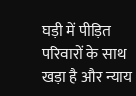घड़ी में पीड़ित परिवारों के साथ खड़ा है और न्याय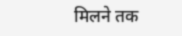मिलने तक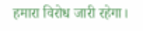हमारा विरोध जारी रहेगा।